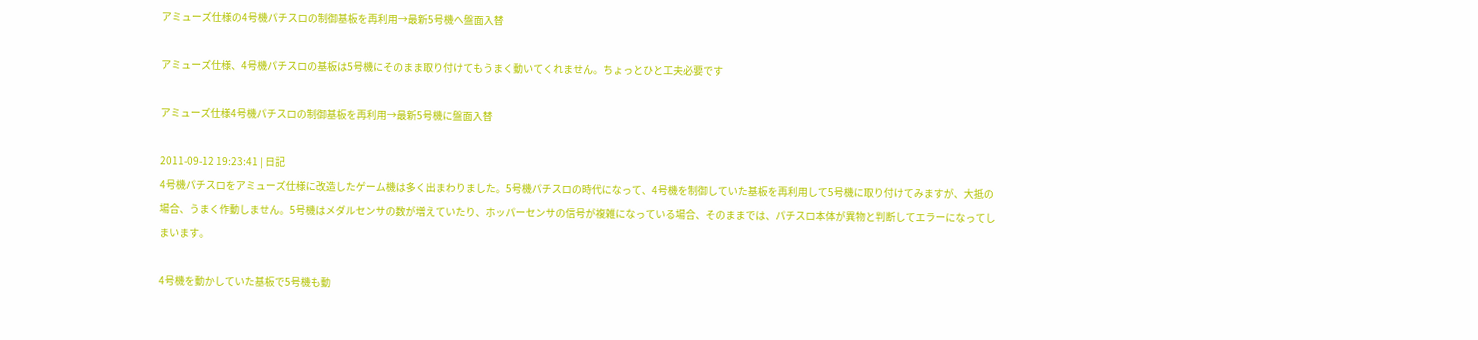アミューズ仕様の4号機パチスロの制御基板を再利用→最新5号機へ盤面入替

アミューズ仕様、4号機パチスロの基板は5号機にそのまま取り付けてもうまく動いてくれません。ちょっとひと工夫必要です

アミューズ仕様4号機パチスロの制御基板を再利用→最新5号機に盤面入替

2011-09-12 19:23:41 | 日記
4号機パチスロをアミューズ仕様に改造したゲーム機は多く出まわりました。5号機パチスロの時代になって、4号機を制御していた基板を再利用して5号機に取り付けてみますが、大抵の場合、うまく作動しません。5号機はメダルセンサの数が増えていたり、ホッパーセンサの信号が複雑になっている場合、そのままでは、パチスロ本体が異物と判断してエラーになってしまいます。

4号機を動かしていた基板で5号機も動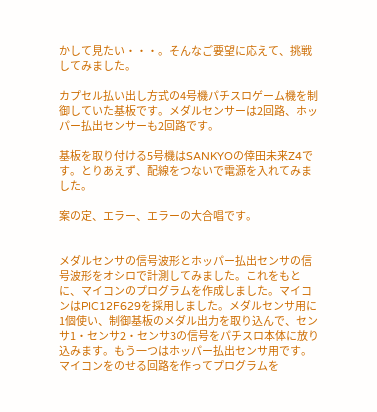かして見たい・・・。そんなご要望に応えて、挑戦してみました。

カプセル払い出し方式の4号機パチスロゲーム機を制御していた基板です。メダルセンサーは2回路、ホッパー払出センサーも2回路です。

基板を取り付ける5号機はSANKYOの倖田未来Z4です。とりあえず、配線をつないで電源を入れてみました。

案の定、エラー、エラーの大合唱です。


メダルセンサの信号波形とホッパー払出センサの信号波形をオシロで計測してみました。これをもとに、マイコンのプログラムを作成しました。マイコンはPIC12F629を採用しました。メダルセンサ用に1個使い、制御基板のメダル出力を取り込んで、センサ1・センサ2・センサ3の信号をパチスロ本体に放り込みます。もう一つはホッパー払出センサ用です。マイコンをのせる回路を作ってプログラムを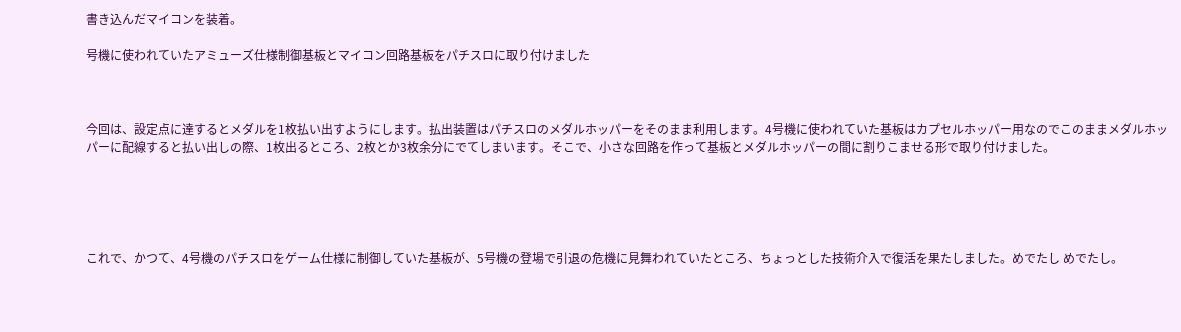書き込んだマイコンを装着。

号機に使われていたアミューズ仕様制御基板とマイコン回路基板をパチスロに取り付けました



今回は、設定点に達するとメダルを1枚払い出すようにします。払出装置はパチスロのメダルホッパーをそのまま利用します。4号機に使われていた基板はカプセルホッパー用なのでこのままメダルホッパーに配線すると払い出しの際、1枚出るところ、2枚とか3枚余分にでてしまいます。そこで、小さな回路を作って基板とメダルホッパーの間に割りこませる形で取り付けました。





これで、かつて、4号機のパチスロをゲーム仕様に制御していた基板が、5号機の登場で引退の危機に見舞われていたところ、ちょっとした技術介入で復活を果たしました。めでたし めでたし。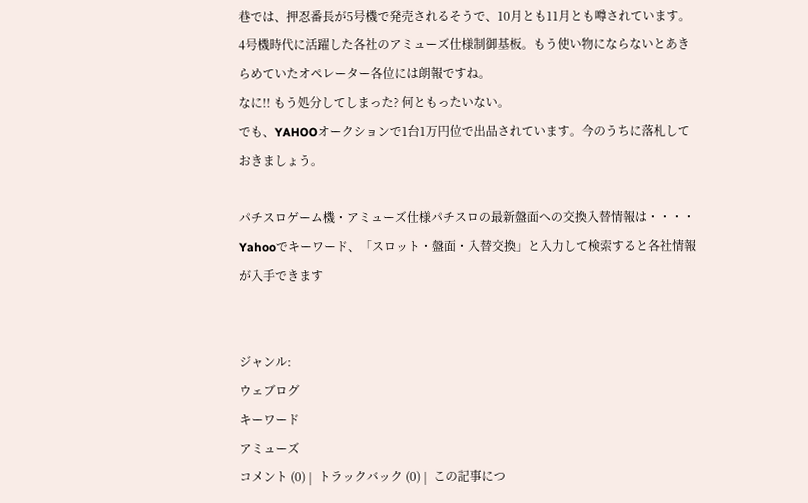巷では、押忍番長が5号機で発売されるそうで、10月とも11月とも噂されています。4号機時代に活躍した各社のアミューズ仕様制御基板。もう使い物にならないとあきらめていたオペレーター各位には朗報ですね。
なに!! もう処分してしまった? 何ともったいない。
でも、YAHOOオークションで1台1万円位で出品されています。今のうちに落札しておきましょう。

パチスロゲーム機・アミューズ仕様パチスロの最新盤面への交換入替情報は・・・・
Yahooでキーワード、「スロット・盤面・入替交換」と入力して検索すると各社情報が入手できます


ジャンル:
ウェブログ
キーワード
アミューズ
コメント (0) |  トラックバック (0) |  この記事につ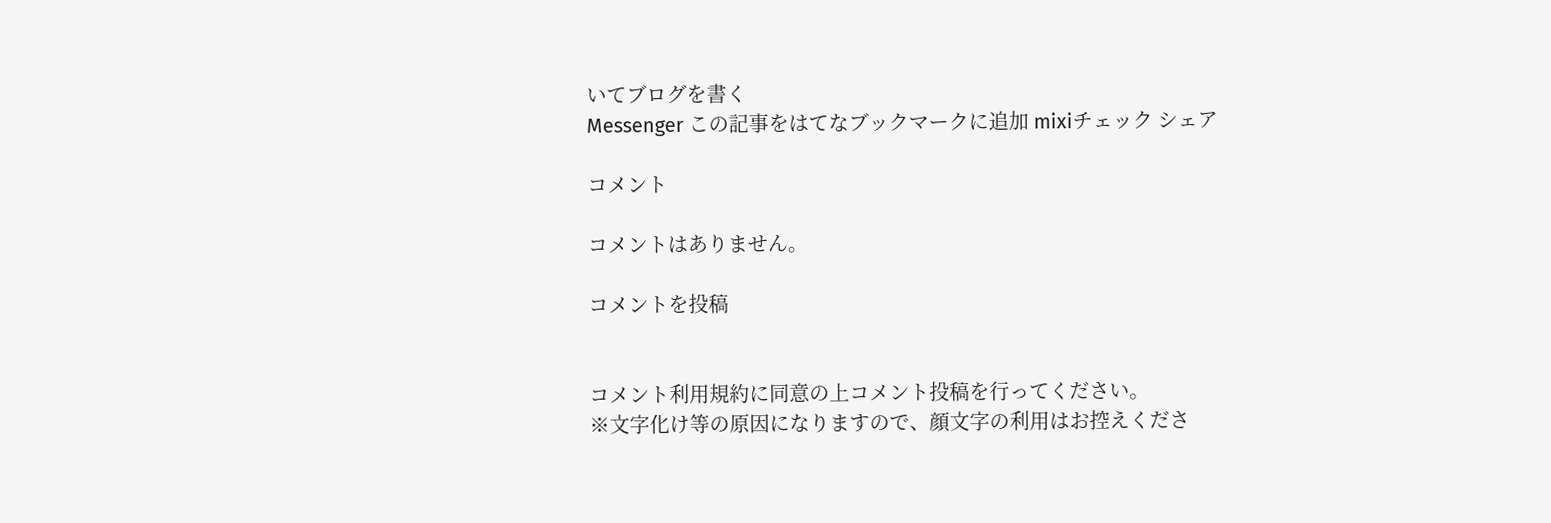いてブログを書く
Messenger この記事をはてなブックマークに追加 mixiチェック シェア

コメント

コメントはありません。

コメントを投稿


コメント利用規約に同意の上コメント投稿を行ってください。
※文字化け等の原因になりますので、顔文字の利用はお控えくださ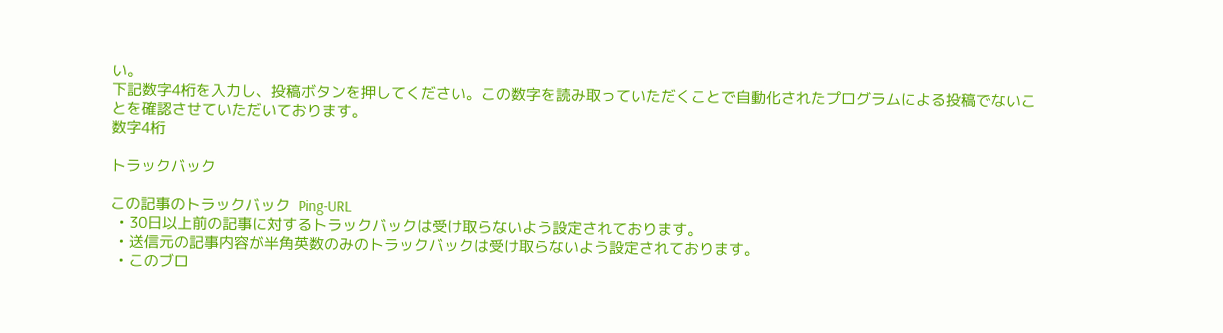い。
下記数字4桁を入力し、投稿ボタンを押してください。この数字を読み取っていただくことで自動化されたプログラムによる投稿でないことを確認させていただいております。
数字4桁

トラックバック

この記事のトラックバック  Ping-URL
  • 30日以上前の記事に対するトラックバックは受け取らないよう設定されております。
  • 送信元の記事内容が半角英数のみのトラックバックは受け取らないよう設定されております。
  • このブロ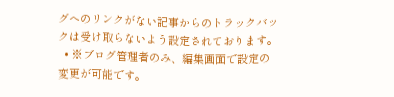グへのリンクがない記事からのトラックバックは受け取らないよう設定されております。
  • ※ブログ管理者のみ、編集画面で設定の変更が可能です。